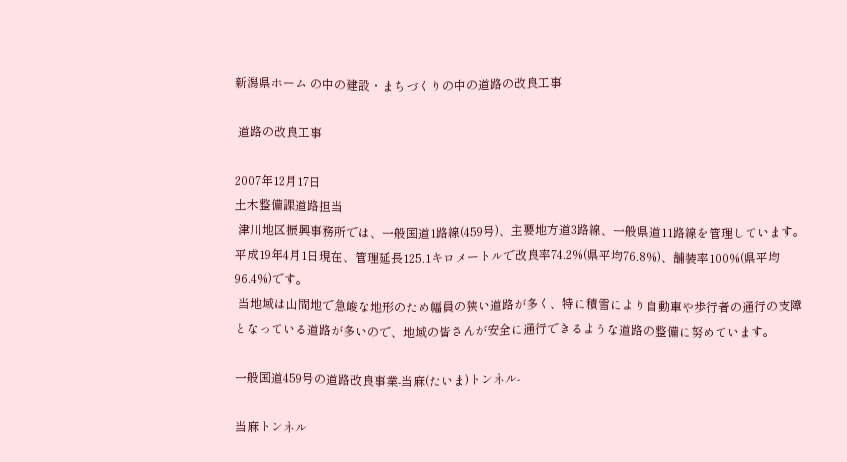新潟県ホーム の中の建設・まちづくりの中の道路の改良工事

 道路の改良工事

2007年12月17日
土木整備課道路担当
 津川地区振興事務所では、一般国道1路線(459号)、主要地方道3路線、一般県道11路線を管理しています。
平成19年4月1日現在、管理延長125.1キロメートルで改良率74.2%(県平均76.8%)、舗装率100%(県平均96.4%)です。
 当地域は山間地で急峻な地形のため幅員の狭い道路が多く、特に積雪により自動車や歩行者の通行の支障となっている道路が多いので、地域の皆さんが安全に通行できるような道路の整備に努めています。

一般国道459号の道路改良事業-当麻(たいま)トンネル-

当麻トンネル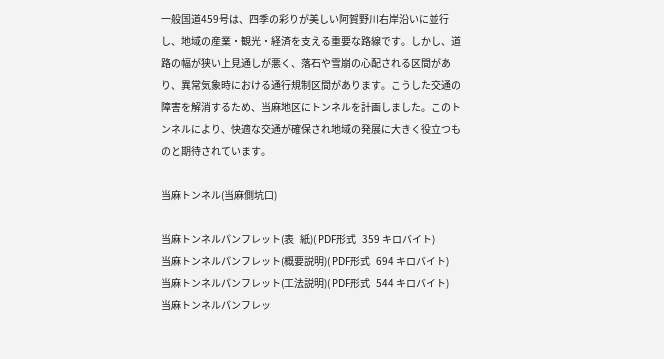一般国道459号は、四季の彩りが美しい阿賀野川右岸沿いに並行し、地域の産業・観光・経済を支える重要な路線です。しかし、道路の幅が狭い上見通しが悪く、落石や雪崩の心配される区間があり、異常気象時における通行規制区間があります。こうした交通の障害を解消するため、当麻地区にトンネルを計画しました。このトンネルにより、快適な交通が確保され地域の発展に大きく役立つものと期待されています。

当麻トンネル(当麻側坑口)

当麻トンネルパンフレット(表   紙)( PDF形式   359 キロバイト)
当麻トンネルパンフレット(概要説明)( PDF形式   694 キロバイト)
当麻トンネルパンフレット(工法説明)( PDF形式   544 キロバイト)
当麻トンネルパンフレッ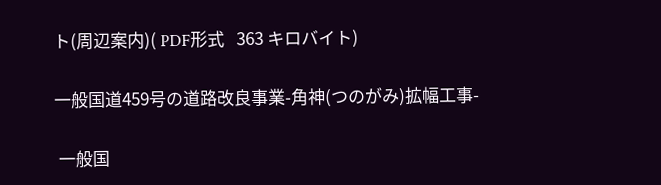ト(周辺案内)( PDF形式   363 キロバイト)

一般国道459号の道路改良事業-角神(つのがみ)拡幅工事-

 一般国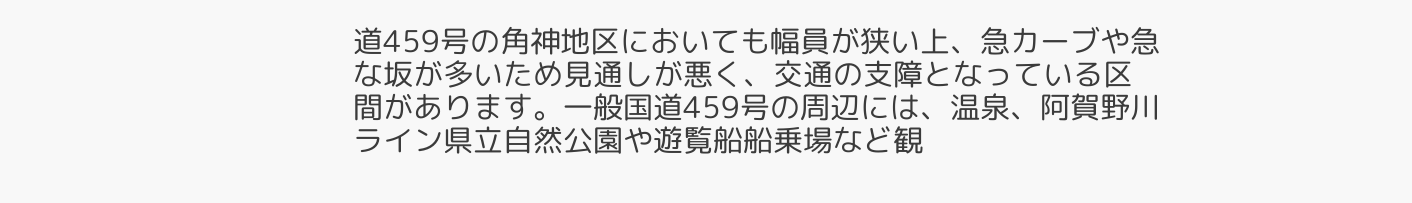道459号の角神地区においても幅員が狭い上、急カーブや急な坂が多いため見通しが悪く、交通の支障となっている区間があります。一般国道459号の周辺には、温泉、阿賀野川ライン県立自然公園や遊覧船船乗場など観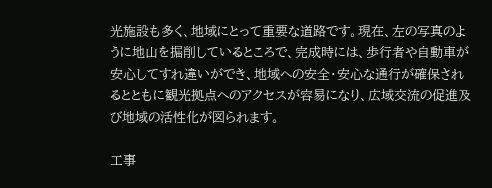光施設も多く、地域にとって重要な道路です。現在、左の写真のように地山を掘削しているところで、完成時には、歩行者や自動車が安心してすれ違いができ、地域への安全・安心な通行が確保されるとともに観光拠点へのアクセスが容易になり、広域交流の促進及び地域の活性化が図られます。

工事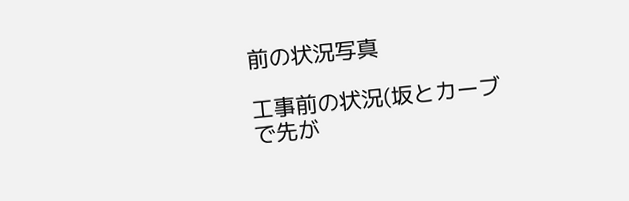前の状況写真

工事前の状況(坂とカーブで先が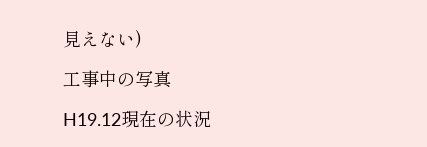見えない)

工事中の写真

H19.12現在の状況